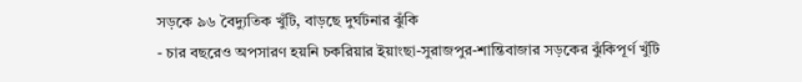সড়কে ৯৬ বৈদ্যুতিক খুঁটি, বাড়ছে দুর্ঘটনার ঝুঁকি
- চার বছরেও অপসারণ হয়নি চকরিয়ার ইয়াংছা-সুরাজপুর-শান্তিবাজার সড়কের ঝুঁকিপূর্ণ খুঁটি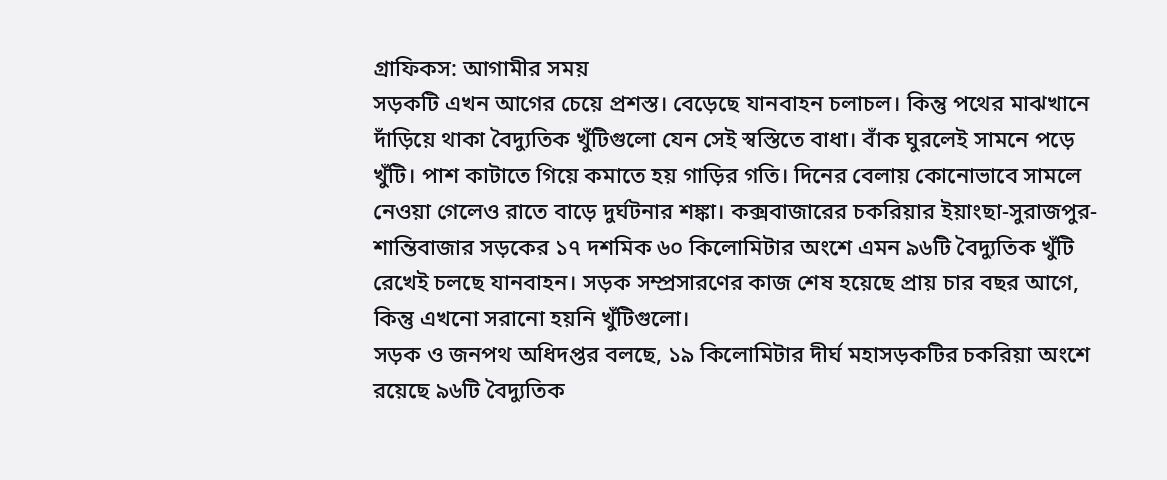গ্রাফিকস: আগামীর সময়
সড়কটি এখন আগের চেয়ে প্রশস্ত। বেড়েছে যানবাহন চলাচল। কিন্তু পথের মাঝখানে দাঁড়িয়ে থাকা বৈদ্যুতিক খুঁটিগুলো যেন সেই স্বস্তিতে বাধা। বাঁক ঘুরলেই সামনে পড়ে খুঁটি। পাশ কাটাতে গিয়ে কমাতে হয় গাড়ির গতি। দিনের বেলায় কোনোভাবে সামলে নেওয়া গেলেও রাতে বাড়ে দুর্ঘটনার শঙ্কা। কক্সবাজারের চকরিয়ার ইয়াংছা-সুরাজপুর-শান্তিবাজার সড়কের ১৭ দশমিক ৬০ কিলোমিটার অংশে এমন ৯৬টি বৈদ্যুতিক খুঁটি রেখেই চলছে যানবাহন। সড়ক সম্প্রসারণের কাজ শেষ হয়েছে প্রায় চার বছর আগে, কিন্তু এখনো সরানো হয়নি খুঁটিগুলো।
সড়ক ও জনপথ অধিদপ্তর বলছে, ১৯ কিলোমিটার দীর্ঘ মহাসড়কটির চকরিয়া অংশে রয়েছে ৯৬টি বৈদ্যুতিক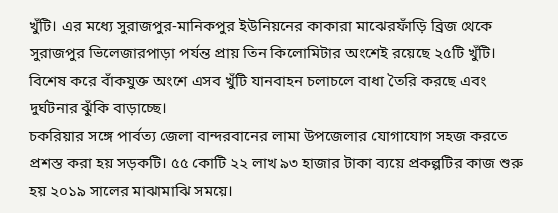খুঁটি। এর মধ্যে সুরাজপুর-মানিকপুর ইউনিয়নের কাকারা মাঝেরফাঁড়ি ব্রিজ থেকে সুরাজপুর ভিলেজারপাড়া পর্যন্ত প্রায় তিন কিলোমিটার অংশেই রয়েছে ২৫টি খুঁটি। বিশেষ করে বাঁকযুক্ত অংশে এসব খুঁটি যানবাহন চলাচলে বাধা তৈরি করছে এবং দুর্ঘটনার ঝুঁকি বাড়াচ্ছে।
চকরিয়ার সঙ্গে পার্বত্য জেলা বান্দরবানের লামা উপজেলার যোগাযোগ সহজ করতে প্রশস্ত করা হয় সড়কটি। ৫৫ কোটি ২২ লাখ ৯৩ হাজার টাকা ব্যয়ে প্রকল্পটির কাজ শুরু হয় ২০১৯ সালের মাঝামাঝি সময়ে।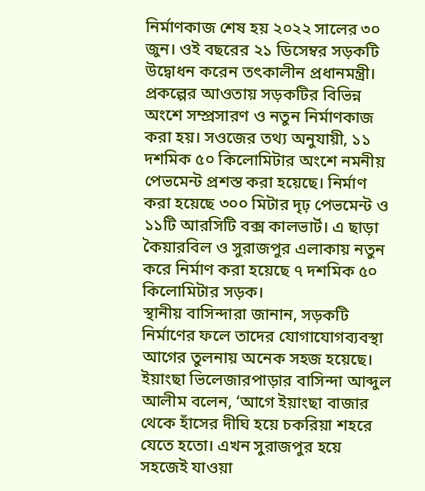নির্মাণকাজ শেষ হয় ২০২২ সালের ৩০ জুন। ওই বছরের ২১ ডিসেম্বর সড়কটি উদ্বোধন করেন তৎকালীন প্রধানমন্ত্রী।
প্রকল্পের আওতায় সড়কটির বিভিন্ন অংশে সম্প্রসারণ ও নতুন নির্মাণকাজ করা হয়। সওজের তথ্য অনুযায়ী, ১১ দশমিক ৫০ কিলোমিটার অংশে নমনীয় পেভমেন্ট প্রশস্ত করা হয়েছে। নির্মাণ করা হয়েছে ৩০০ মিটার দৃঢ় পেভমেন্ট ও ১১টি আরসিটি বক্স কালভার্ট। এ ছাড়া কৈয়ারবিল ও সুরাজপুর এলাকায় নতুন করে নির্মাণ করা হয়েছে ৭ দশমিক ৫০ কিলোমিটার সড়ক।
স্থানীয় বাসিন্দারা জানান, সড়কটি নির্মাণের ফলে তাদের যোগাযোগব্যবস্থা আগের তুলনায় অনেক সহজ হয়েছে। ইয়াংছা ভিলেজারপাড়ার বাসিন্দা আব্দুল আলীম বলেন, ‘আগে ইয়াংছা বাজার থেকে হাঁসের দীঘি হয়ে চকরিয়া শহরে যেতে হতো। এখন সুরাজপুর হয়ে সহজেই যাওয়া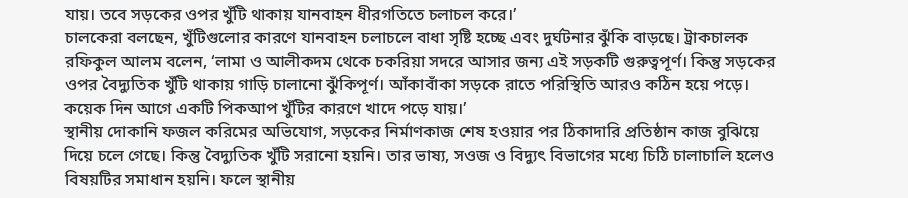যায়। তবে সড়কের ওপর খুঁটি থাকায় যানবাহন ধীরগতিতে চলাচল করে।’
চালকেরা বলছেন, খুঁটিগুলোর কারণে যানবাহন চলাচলে বাধা সৃষ্টি হচ্ছে এবং দুর্ঘটনার ঝুঁকি বাড়ছে। ট্রাকচালক রফিকুল আলম বলেন, ‘লামা ও আলীকদম থেকে চকরিয়া সদরে আসার জন্য এই সড়কটি গুরুত্বপূর্ণ। কিন্তু সড়কের ওপর বৈদ্যুতিক খুঁটি থাকায় গাড়ি চালানো ঝুঁকিপূর্ণ। আঁকাবাঁকা সড়কে রাতে পরিস্থিতি আরও কঠিন হয়ে পড়ে। কয়েক দিন আগে একটি পিকআপ খুঁটির কারণে খাদে পড়ে যায়।’
স্থানীয় দোকানি ফজল করিমের অভিযোগ, সড়কের নির্মাণকাজ শেষ হওয়ার পর ঠিকাদারি প্রতিষ্ঠান কাজ বুঝিয়ে দিয়ে চলে গেছে। কিন্তু বৈদ্যুতিক খুঁটি সরানো হয়নি। তার ভাষ্য, সওজ ও বিদ্যুৎ বিভাগের মধ্যে চিঠি চালাচালি হলেও বিষয়টির সমাধান হয়নি। ফলে স্থানীয়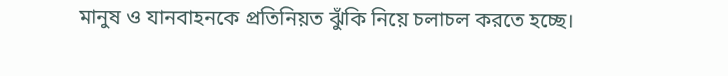মানুষ ও যানবাহনকে প্রতিনিয়ত ঝুঁকি নিয়ে চলাচল করতে হচ্ছে।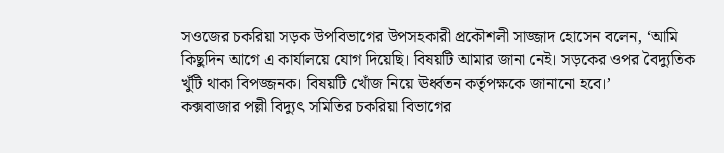সওজের চকরিয়া সড়ক উপবিভাগের উপসহকারী প্রকৌশলী সাজ্জাদ হোসেন বলেন, ‘আমি কিছুদিন আগে এ কার্যালয়ে যোগ দিয়েছি। বিষয়টি আমার জানা নেই। সড়কের ওপর বৈদ্যুতিক খুঁটি থাকা বিপজ্জনক। বিষয়টি খোঁজ নিয়ে ঊর্ধ্বতন কর্তৃপক্ষকে জানানো হবে।’
কক্সবাজার পল্লী বিদ্যুৎ সমিতির চকরিয়া বিভাগের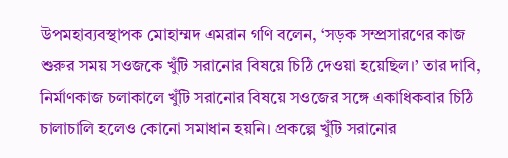উপমহাব্যবস্থাপক মোহাম্মদ এমরান গণি বলেন, ‘সড়ক সম্প্রসারণের কাজ শুরুর সময় সওজকে খুঁটি সরানোর বিষয়ে চিঠি দেওয়া হয়েছিল।’ তার দাবি, নির্মাণকাজ চলাকালে খুঁটি সরানোর বিষয়ে সওজের সঙ্গে একাধিকবার চিঠি চালাচালি হলেও কোনো সমাধান হয়নি। প্রকল্পে খুঁটি সরানোর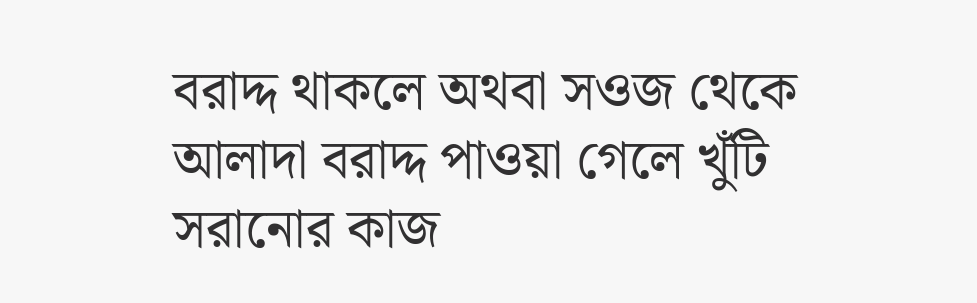বরাদ্দ থাকলে অথবা সওজ থেকে আলাদা বরাদ্দ পাওয়া গেলে খুঁটি সরানোর কাজ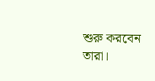শুরু করবেন তারা।